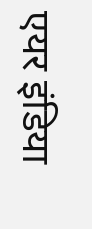एयर इंडिया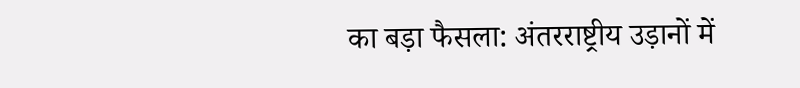का बड़ा फैसला: अंतरराष्ट्रीय उड़ानों में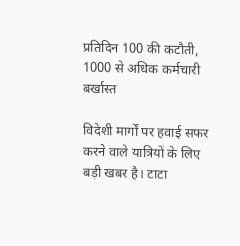प्रतिदिन 100 की कटौती, 1000 से अधिक कर्मचारी बर्खास्त

विदेशी मार्गों पर हवाई सफर करने वाले यात्रियों के लिए बड़ी खबर है। टाटा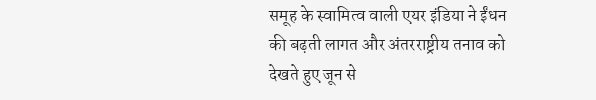समूह के स्वामित्व वाली एयर इंडिया ने ईंधन की बढ़ती लागत और अंतरराष्ट्रीय तनाव को देखते हुए जून से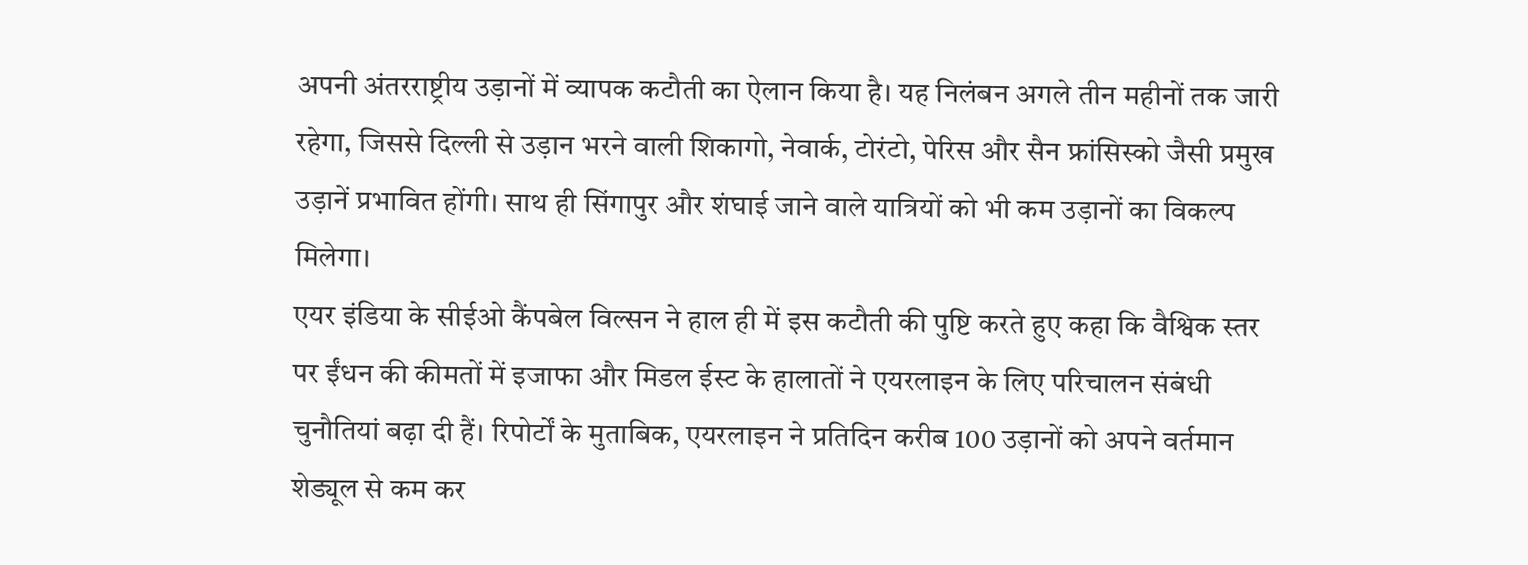अपनी अंतरराष्ट्रीय उड़ानों में व्यापक कटौती का ऐलान किया है। यह निलंबन अगले तीन महीनों तक जारी रहेगा, जिससे दिल्ली से उड़ान भरने वाली शिकागो, नेवार्क, टोरंटो, पेरिस और सैन फ्रांसिस्को जैसी प्रमुख उड़ानें प्रभावित होंगी। साथ ही सिंगापुर और शंघाई जाने वाले यात्रियों को भी कम उड़ानों का विकल्प मिलेगा।
एयर इंडिया के सीईओ कैंपबेल विल्सन ने हाल ही में इस कटौती की पुष्टि करते हुए कहा कि वैश्विक स्तर पर ईंधन की कीमतों में इजाफा और मिडल ईस्ट के हालातों ने एयरलाइन के लिए परिचालन संबंधी चुनौतियां बढ़ा दी हैं। रिपोर्टों के मुताबिक, एयरलाइन ने प्रतिदिन करीब 100 उड़ानों को अपने वर्तमान शेड्यूल से कम कर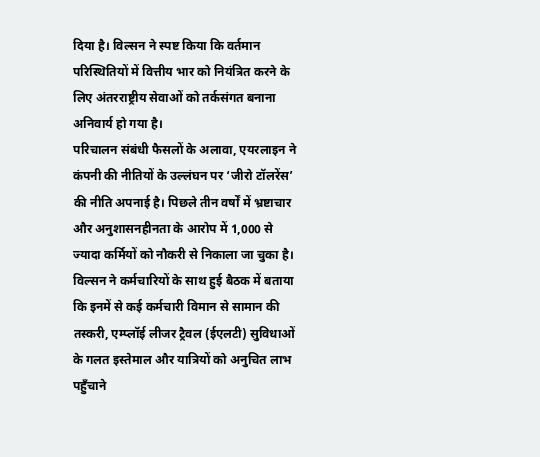दिया है। विल्सन ने स्पष्ट किया कि वर्तमान परिस्थितियों में वित्तीय भार को नियंत्रित करने के लिए अंतरराष्ट्रीय सेवाओं को तर्कसंगत बनाना अनिवार्य हो गया है।
परिचालन संबंधी फैसलों के अलावा, एयरलाइन ने कंपनी की नीतियों के उल्लंघन पर ‘जीरो टॉलरेंस’ की नीति अपनाई है। पिछले तीन वर्षों में भ्रष्टाचार और अनुशासनहीनता के आरोप में 1,000 से ज्यादा कर्मियों को नौकरी से निकाला जा चुका है। विल्सन ने कर्मचारियों के साथ हुई बैठक में बताया कि इनमें से कई कर्मचारी विमान से सामान की तस्करी, एम्प्लॉई लीजर ट्रैवल (ईएलटी) सुविधाओं के गलत इस्तेमाल और यात्रियों को अनुचित लाभ पहुँचाने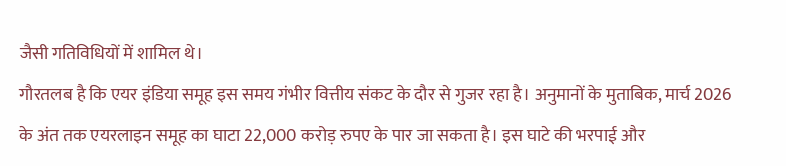जैसी गतिविधियों में शामिल थे।
गौरतलब है कि एयर इंडिया समूह इस समय गंभीर वित्तीय संकट के दौर से गुजर रहा है। अनुमानों के मुताबिक, मार्च 2026 के अंत तक एयरलाइन समूह का घाटा 22,000 करोड़ रुपए के पार जा सकता है। इस घाटे की भरपाई और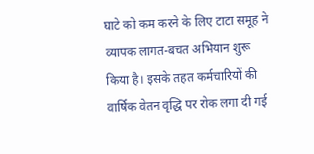घाटे को कम करने के लिए टाटा समूह ने व्यापक लागत-बचत अभियान शुरू किया है। इसके तहत कर्मचारियों की वार्षिक वेतन वृद्धि पर रोक लगा दी गई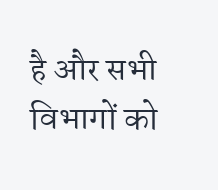है और सभी विभागों को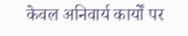केवल अनिवार्य कार्यों पर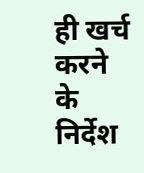ही खर्च करने के निर्देश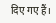दिए गए हैं।